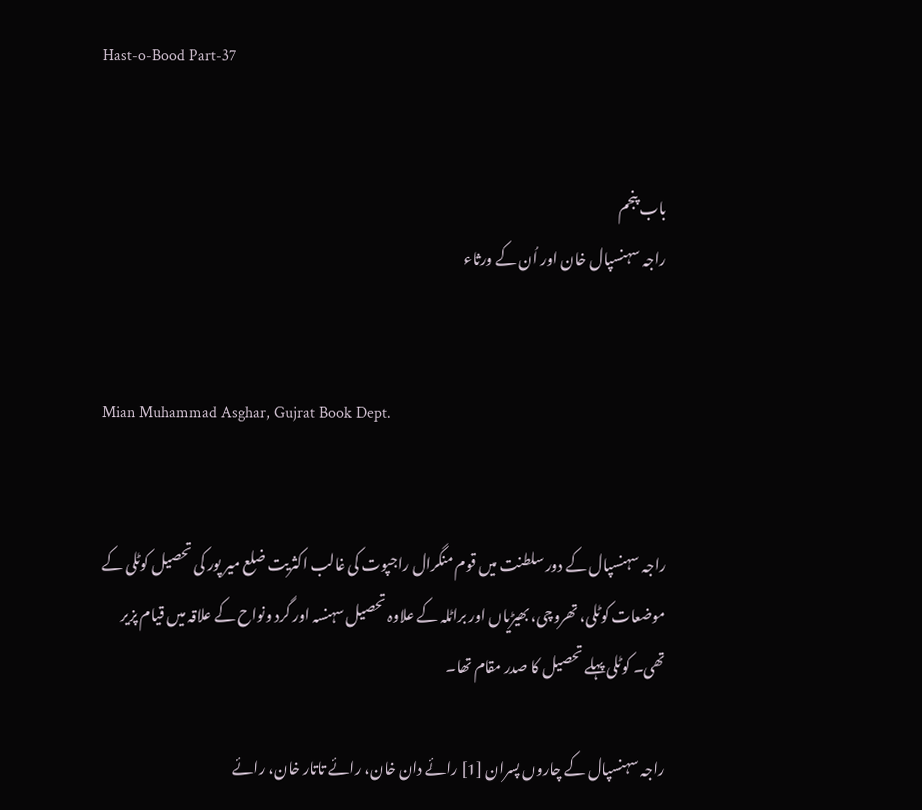Hast-o-Bood Part-37


باب پنجم
راجہ سہنسپال خان اور اُن کے ورثاء


Mian Muhammad Asghar, Gujrat Book Dept.


راجہ سہنسپال کے دور سلطنت میں قوم منگرال راجپوت کی غالب اکثریت ضلع میر پور کی تحصیل کوٹلی کے موضعات کوٹلی، تھروچی، بھیڑیاں اور براٹلہ کے علاوہ تحصیل سہنسہ اور گرد ونواح کے علاقہ میں قیام پزیر تھی۔ کوٹلی پہلے تحصیل کا صدر مقام تھا۔

راجہ سہنسپال کے چاروں پسران [1] رائے دان خان، رائے تاتار خان، رائے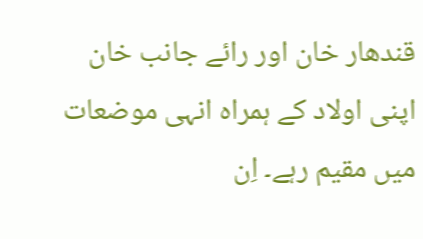قندھار خان اور رائے جانب خان اپنی اولاد کے ہمراہ انہی موضعات میں مقیم رہے۔ اِن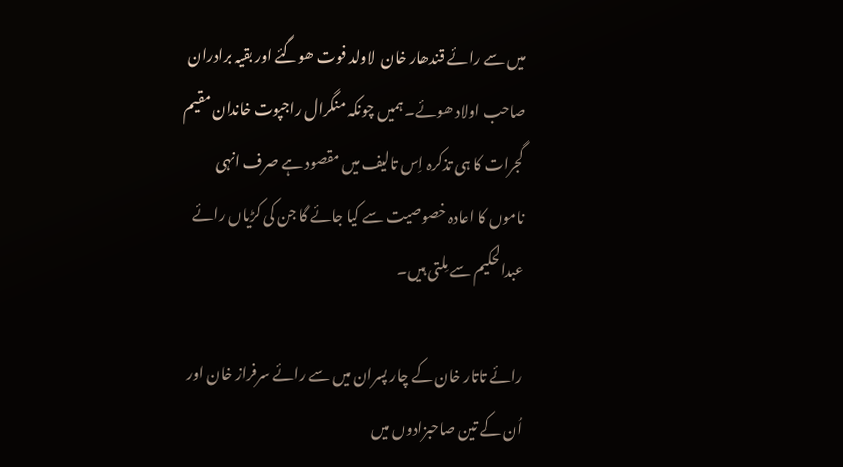میں سے رائے قندھار خان  لاولد فوت ھوگئے اور بقیہ برادران صاحب اولاد ھوئے۔ ہمیں چونکہ منگرال راجپوت خاندان مقیم گجرات کا ہی تذکرہ اِس تالیف میں مقصود ہے صرف انہی ناموں کا اعادہ خصوصیت سے کیا جائے گا جن کی کڑیاں رائے عبدالحکیم سے مِلتی ہیں۔

رائے تاتار خان کے چار پسران میں سے رائے سرفراز خان اور اُن کے تین صاحبزادوں میں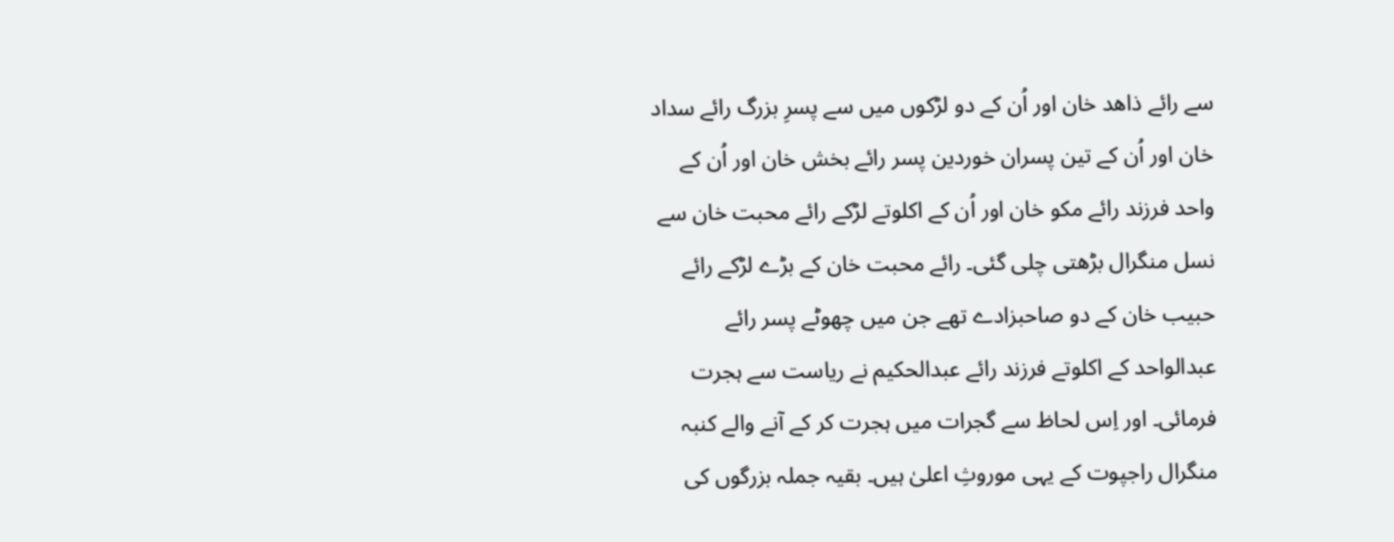سے رائے ذاھد خان اور اُن کے دو لڑکوں میں سے پسرِ بزرگ رائے سداد خان اور اُن کے تین پسران خوردین پسر رائے بخش خان اور اُن کے واحد فرزند رائے مکو خان اور اُن کے اکلوتے لڑکے رائے محبت خان سے نسل منگرال بڑھتی چلی گئی۔ رائے محبت خان کے بڑے لڑکے رائے حبیب خان کے دو صاحبزادے تھے جن میں چھوٹے پسر رائے عبدالواحد کے اکلوتے فرزند رائے عبدالحکیم نے ریاست سے ہجرت فرمائی۔ اور اِس لحاظ سے گجرات میں ہجرت کر کے آنے والے کنبہ منگرال راجپوت کے یہی موروثِ اعلیٰ ہیں۔ بقیہ جملہ بزرگوں کی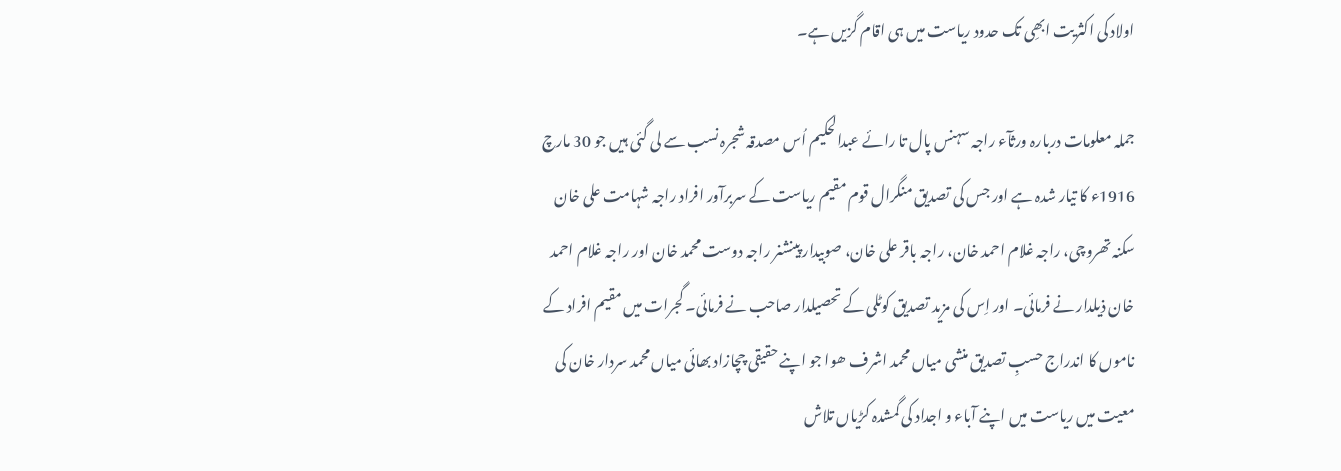اولاد کی اکثریت ابھِی تک حدود ریاست میں ہی اقام گزیں ہے۔

جملہ معلومات دربارہ ورثآء راجہ سہنس پال تا رائے عبدالحکیم اُس مصدقہ شجرہ نسب سے لی گئی ہیں جو 30 مارچ 1916ء کا تیار شدہ ہے اور جس کی تصدیق منگرال قوم مقیم ریاست کے سربرآور افراد راجہ شہامت علی خان سکنہ تھروچی، راجہ غلام احمد خان، راجہ باقر علی خان، صوبیدار پینشنر راجہ دوست محمد خان اور راجہ غلام احمد خان ذیلدار نے فرمائی۔ اور اِس کی مزید تصدیق کوٹلی کے تحصیلدار صاحب نے فرمائی۔ گجرات میں مقیم افراد کے ناموں کا اندراج حسبِ تصدیق منشی میاں محمد اشرف ھوا جو اپنے حقیقی چچازاد بھائی میاں محمد سردار خان کی معیت میں ریاست میں اپنے آباء و اجداد کی گمشدہ کڑیاں تلاش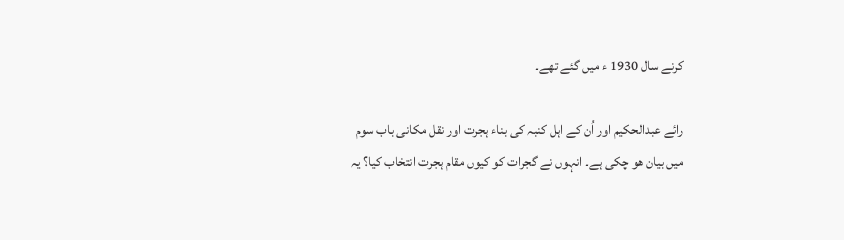کرنے سال 1930 ء میں گئے تھے۔

رائے عبدالحکیم اور اُن کے اہل کنبہ کی بناء ہجرت اور نقل مکانی باب سوم میں بیان ھو چکی ہے۔ انہوں نے گجرات کو کیوں مقام ہجرت انتخاب کیا؟ یہ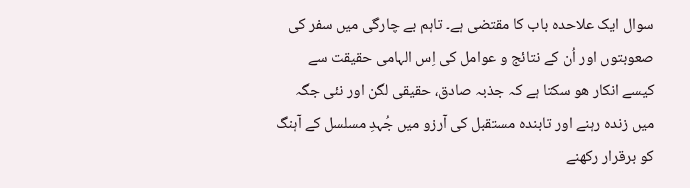سوال ایک علاحدہ باب کا مقتضی ہے۔ تاہم بے چارگی میں سفر کی صعوبتوں اور اُن کے نتائج و عوامل کی اِس الہامی حقیقت سے کیسے انکار ھو سکتا ہے کہ جذبہ صادق، حقیقی لگن اور نئی جگہ میں زندہ رہنے اور تابندہ مستقبل کی آرزو میں جُہدِ مسلسل کے آہنگ کو برقرار رکھنے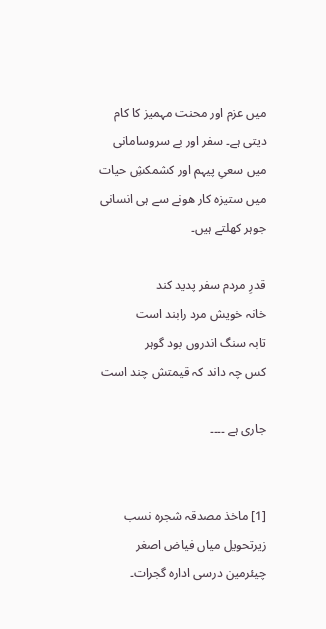میں عزم اور محنت مہمیز کا کام دیتی ہے۔ سفر اور بے سروسامانی میں سعیِ پیہم اور کشمکشِ حیات میں ستیزہ کار ھونے سے ہی انسانی جوہر کھلتے ہیں۔

قدرِ مردم سفر پدید کند
خانہ خویش مرد رابند است
تابہ سنگ اندروں بود گوہر
کس چہ داند کہ قیمتش چند است

جاری ہے ۔۔۔۔


[1] ماخذ مصدقہ شجرہ نسب زیرتحویل میاں فیاض اصغر چیئرمین درسی ادارہ گجرات۔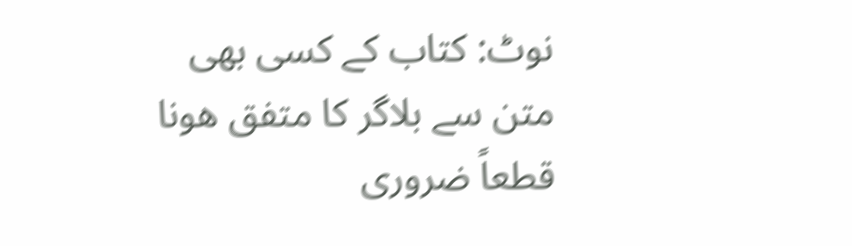نوٹ: کتاب کے کسی بھی متن سے بلاگر کا متفق ھونا قطعاً ضروری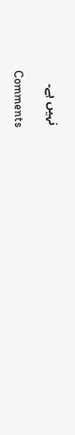نہیں ہے۔

Comments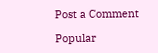Post a Comment

Popular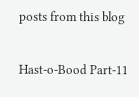posts from this blog

Hast-o-Bood Part-11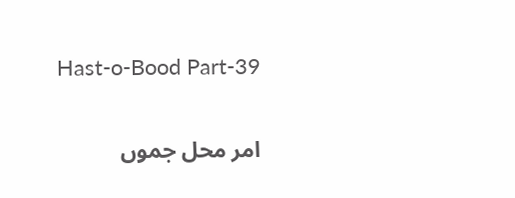Hast-o-Bood Part-39

امر محل جموں